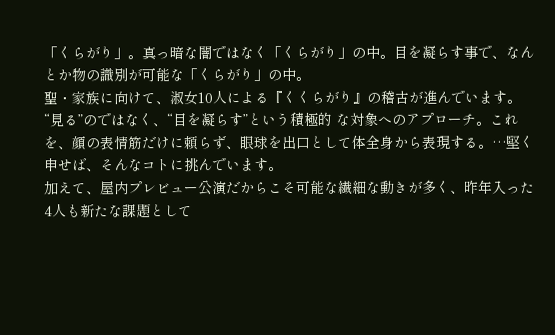「くらがり」。真っ暗な闇ではなく「くらがり」の中。目を凝らす事で、なんとか物の識別が可能な「くらがり」の中。
聖・家族に向けて、淑女10人による『くくらがり』の稽古が進んでいます。
“見る”のではなく、“目を凝らす”という積極的 な対象へのアプローチ。これを、顔の表情筋だけに頼らず、眼球を出口として体全身から表現する。…堅く申せば、そんなコトに挑んでいます。
加えて、屋内プレビュー公演だからこそ可能な繊細な動きが多く、昨年入った4人も新たな課題として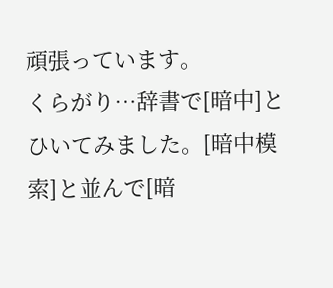頑張っています。
くらがり…辞書で[暗中]とひいてみました。[暗中模索]と並んで[暗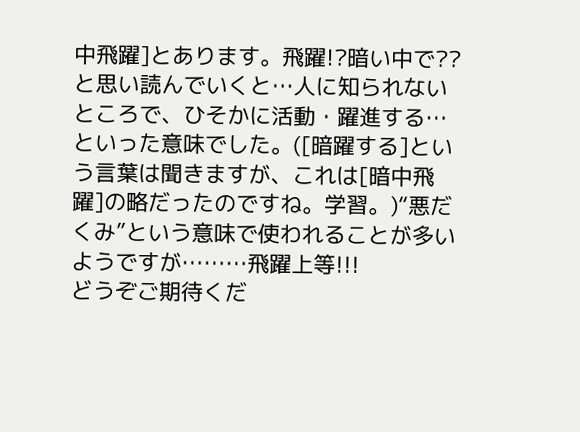中飛躍]とあります。飛躍!?暗い中で??と思い読んでいくと…人に知られないところで、ひそかに活動・躍進する…といった意味でした。([暗躍する]という言葉は聞きますが、これは[暗中飛躍]の略だったのですね。学習。)“悪だくみ”という意味で使われることが多いようですが………飛躍上等!!!
どうぞご期待くだ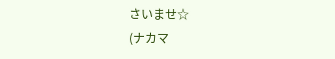さいませ☆
(ナカマ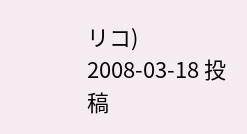リコ)
2008-03-18 投稿